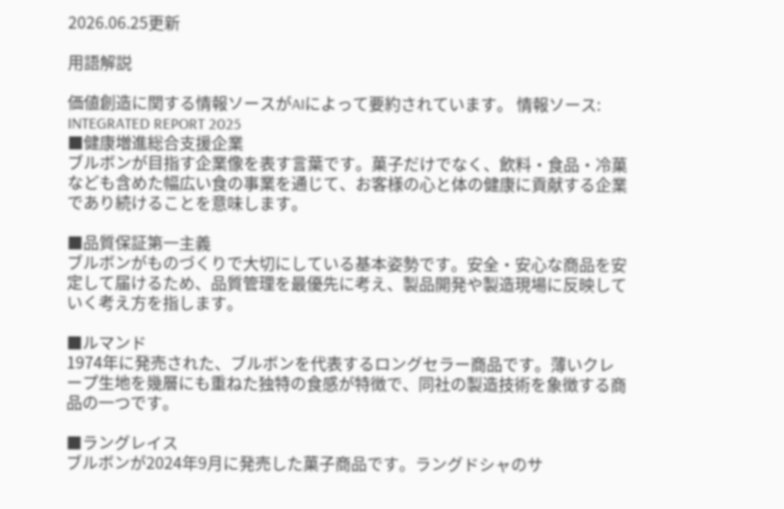2026.06.25更新

用語解説

価値創造に関する情報ソースがAIによって要約されています。 情報ソース: INTEGRATED REPORT 2025
■健康増進総合支援企業
ブルボンが目指す企業像を表す言葉です。菓子だけでなく、飲料・食品・冷菓なども含めた幅広い食の事業を通じて、お客様の心と体の健康に貢献する企業であり続けることを意味します。

■品質保証第一主義
ブルボンがものづくりで大切にしている基本姿勢です。安全・安心な商品を安定して届けるため、品質管理を最優先に考え、製品開発や製造現場に反映していく考え方を指します。

■ルマンド
1974年に発売された、ブルボンを代表するロングセラー商品です。薄いクレープ生地を幾層にも重ねた独特の食感が特徴で、同社の製造技術を象徴する商品の一つです。

■ラングレイス
ブルボンが2024年9月に発売した菓子商品です。ラングドシャのサ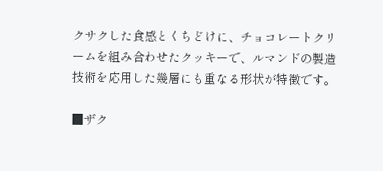クサクした食感とくちどけに、チョコレートクリームを組み合わせたクッキーで、ルマンドの製造技術を応用した幾層にも重なる形状が特徴です。

■ザク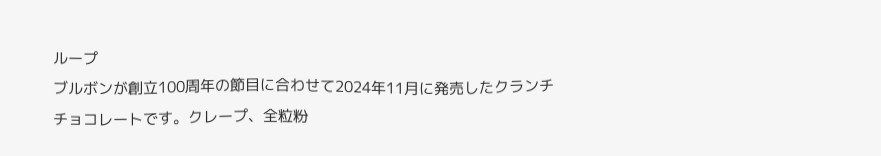ループ
ブルボンが創立100周年の節目に合わせて2024年11月に発売したクランチチョコレートです。クレープ、全粒粉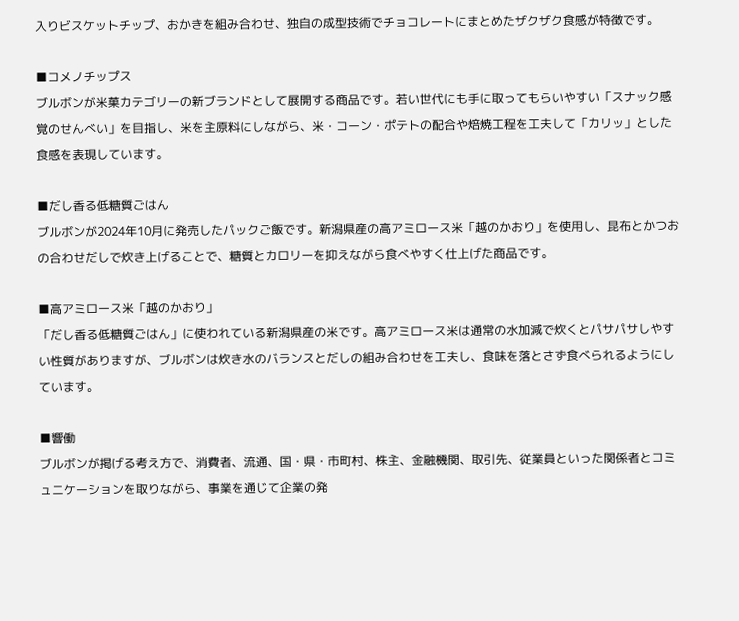入りビスケットチップ、おかきを組み合わせ、独自の成型技術でチョコレートにまとめたザクザク食感が特徴です。

■コメノチップス
ブルボンが米菓カテゴリーの新ブランドとして展開する商品です。若い世代にも手に取ってもらいやすい「スナック感覚のせんべい」を目指し、米を主原料にしながら、米・コーン・ポテトの配合や焙焼工程を工夫して「カリッ」とした食感を表現しています。

■だし香る低糖質ごはん
ブルボンが2024年10月に発売したパックご飯です。新潟県産の高アミロース米「越のかおり」を使用し、昆布とかつおの合わせだしで炊き上げることで、糖質とカロリーを抑えながら食べやすく仕上げた商品です。

■高アミロース米「越のかおり」
「だし香る低糖質ごはん」に使われている新潟県産の米です。高アミロース米は通常の水加減で炊くとパサパサしやすい性質がありますが、ブルボンは炊き水のバランスとだしの組み合わせを工夫し、食味を落とさず食べられるようにしています。

■響働
ブルボンが掲げる考え方で、消費者、流通、国・県・市町村、株主、金融機関、取引先、従業員といった関係者とコミュニケーションを取りながら、事業を通じて企業の発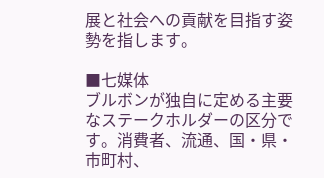展と社会への貢献を目指す姿勢を指します。

■七媒体
ブルボンが独自に定める主要なステークホルダーの区分です。消費者、流通、国・県・市町村、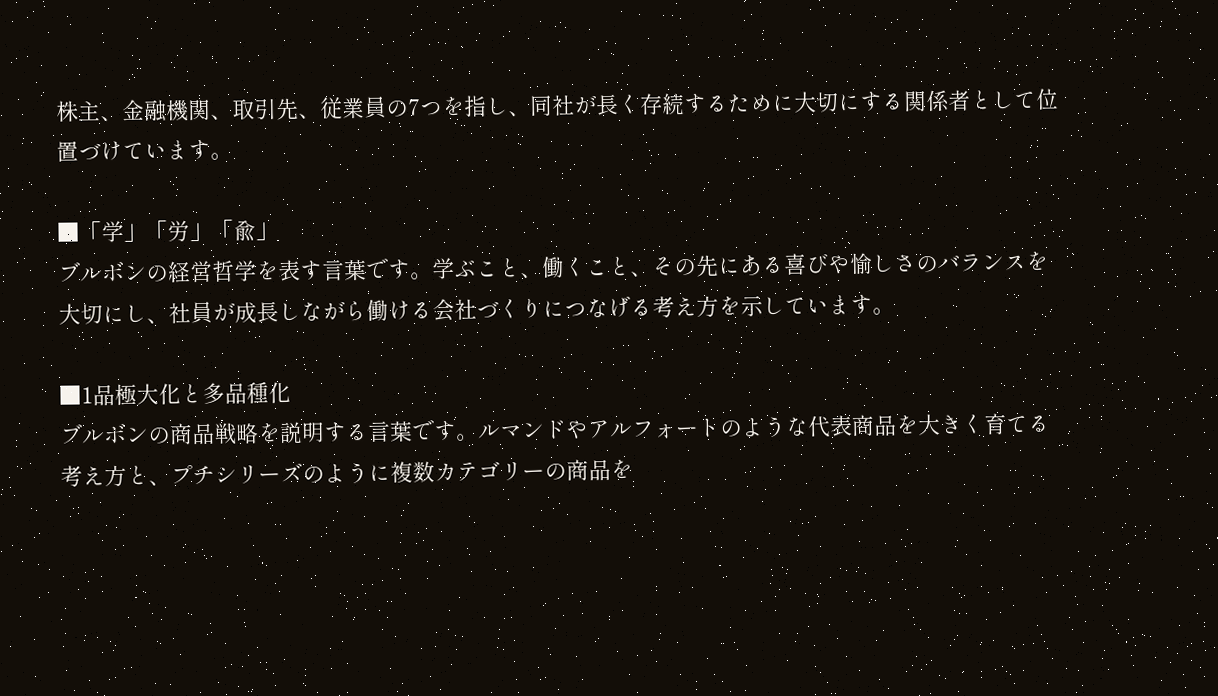株主、金融機関、取引先、従業員の7つを指し、同社が長く存続するために大切にする関係者として位置づけています。

■「学」「労」「兪」
ブルボンの経営哲学を表す言葉です。学ぶこと、働くこと、その先にある喜びや愉しさのバランスを大切にし、社員が成長しながら働ける会社づくりにつなげる考え方を示しています。

■1品極大化と多品種化
ブルボンの商品戦略を説明する言葉です。ルマンドやアルフォートのような代表商品を大きく育てる考え方と、プチシリーズのように複数カテゴリーの商品を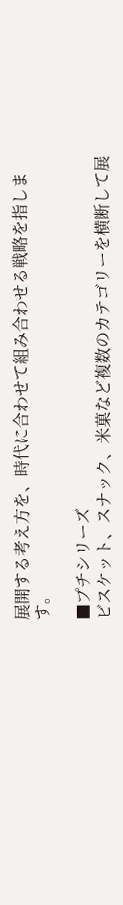展開する考え方を、時代に合わせて組み合わせる戦略を指します。

■プチシリーズ
ビスケット、スナック、米菓など複数のカテゴリーを横断して展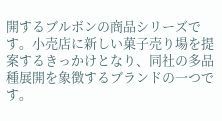開するブルボンの商品シリーズです。小売店に新しい菓子売り場を提案するきっかけとなり、同社の多品種展開を象徴するブランドの一つです。